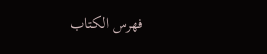فهرس الكتاب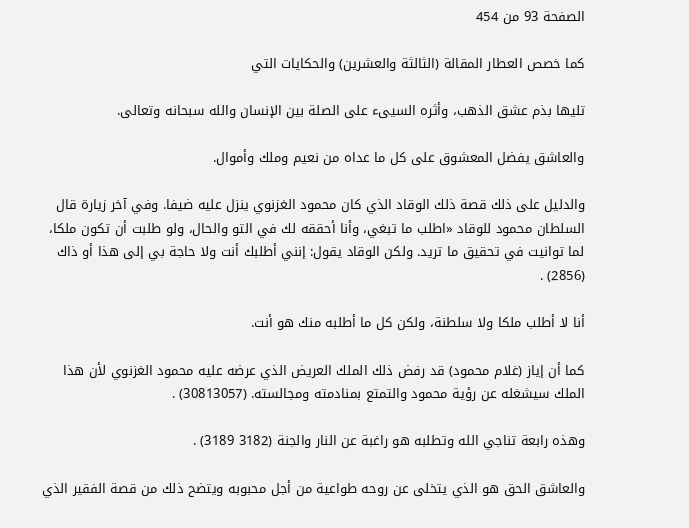الصفحة 93 من 454

كما خصص العطار المقالة (الثالثة والعشرين) والحكايات التي

تليها بذم عشق الذهب، وأثره السيىء على الصلة بين الإنسان والله سبحانه وتعالى.

والعاشق يفضل المعشوق على كل ما عداه من نعيم وملك وأموال.

والدليل على ذلك قصة ذلك الوقاد الذي كان محمود الغزنوي ينزل عليه ضيفا. وفي آخر زيارة قال السلطان محمود للوقاد «اطلب ما تبغي، وأنا أحققه لك في التو والحال، ولو طلبت أن تكون ملكا، لما توانيت في تحقيق ما تريد. ولكن الوقاد يقول: إنني أطلبك أنت ولا حاجة بي إلى هذا أو ذاك (2856) .

أنا لا أطلب ملكا ولا سلطنة، ولكن كل ما أطلبه منك هو أنت.

كما أن إياز (غلام محمود) قد رفض ذلك الملك العريض الذي عرضه عليه محمود الغزنوي لأن هذا الملك سيشغله عن رؤية محمود والتمتع بمنادمته ومجالسته. (30813057) .

وهذه رابعة تناجي الله وتطلبه هو راغبة عن النار والجنة (3182 3189) .

والعاشق الحق هو الذي يتخلى عن روحه طواعية من أجل محبوبه ويتضح ذلك من قصة الفقير الذي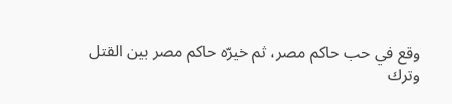وقع في حب حاكم مصر، ثم خيرّه حاكم مصر بين القتل وترك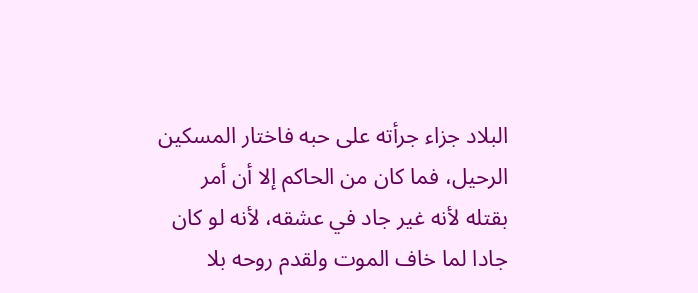البلاد جزاء جرأته على حبه فاختار المسكين الرحيل، فما كان من الحاكم إلا أن أمر بقتله لأنه غير جاد في عشقه، لأنه لو كان جادا لما خاف الموت ولقدم روحه بلا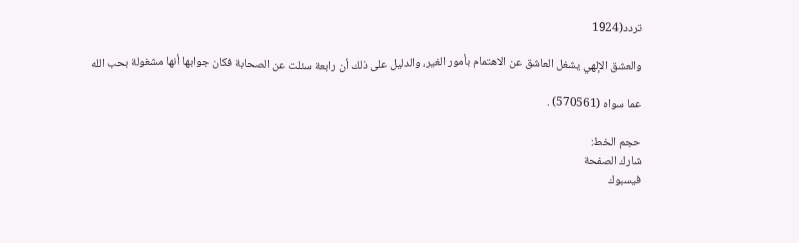تردد(1924

والعشق الإلهي يشغل العاشق عن الاهتمام بأمور الغير، والدليل على ذلك أن رابعة سئلت عن الصحابة فكان جوابها أنها مشغولة بحب الله

عما سواه (570561) .

حجم الخط:
شارك الصفحة
فيسبوك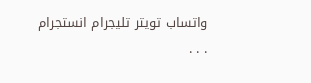واتساب تويتر تليجرام انستجرام
. . .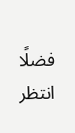فضلًا انتظر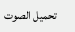تحميل الصوت